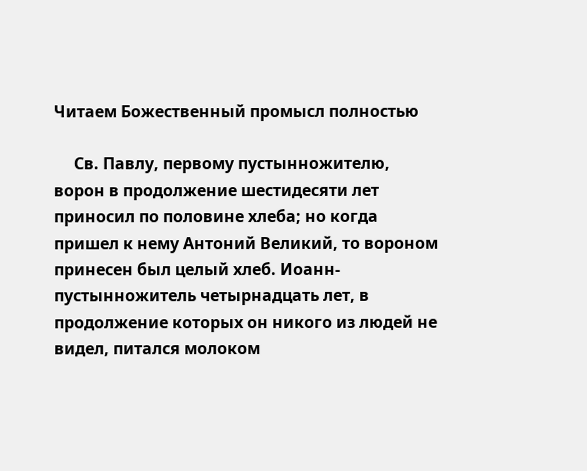Читаем Божественный промысл полностью

     Св. Павлу, первому пустынножителю, ворон в продолжение шестидесяти лет приносил по половине хлеба; но когда пришел к нему Антоний Великий, то вороном принесен был целый хлеб. Иоанн-пустынножитель четырнадцать лет, в продолжение которых он никого из людей не видел, питался молоком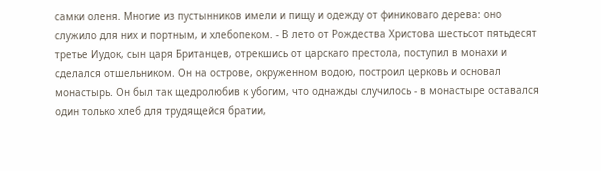самки оленя. Многие из пустынников имели и пищу и одежду от финиковаго дерева: оно служило для них и портным, и хлебопеком. - В лето от Рождества Христова шестьсот пятьдесят третье Иудок, сын царя Британцев, отрекшись от царскаго престола, поступил в монахи и сделался отшельником. Он на острове, окруженном водою, построил церковь и основал монастырь. Он был так щедролюбив к убогим, что однажды случилось - в монастыре оставался один только хлеб для трудящейся братии,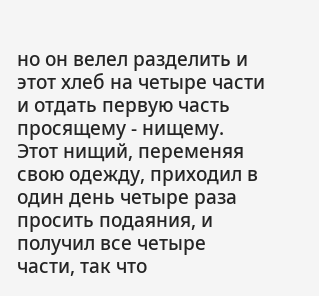но он велел разделить и этот хлеб на четыре части и отдать первую часть просящему - нищему. Этот нищий, переменяя свою одежду, приходил в один день четыре раза просить подаяния, и получил все четыре части, так что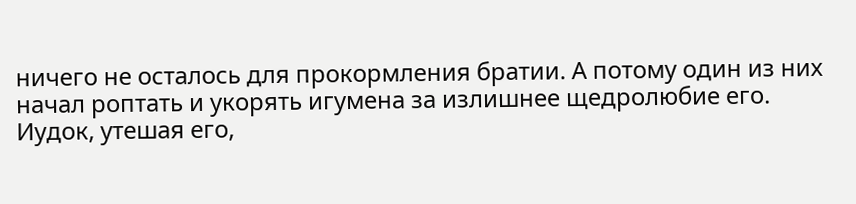ничего не осталось для прокормления братии. А потому один из них начал роптать и укорять игумена за излишнее щедролюбие его. Иудок, утешая его,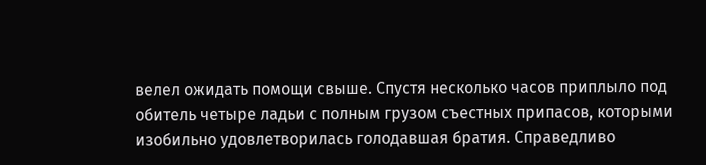велел ожидать помощи свыше. Спустя несколько часов приплыло под обитель четыре ладьи с полным грузом съестных припасов, которыми изобильно удовлетворилась голодавшая братия. Справедливо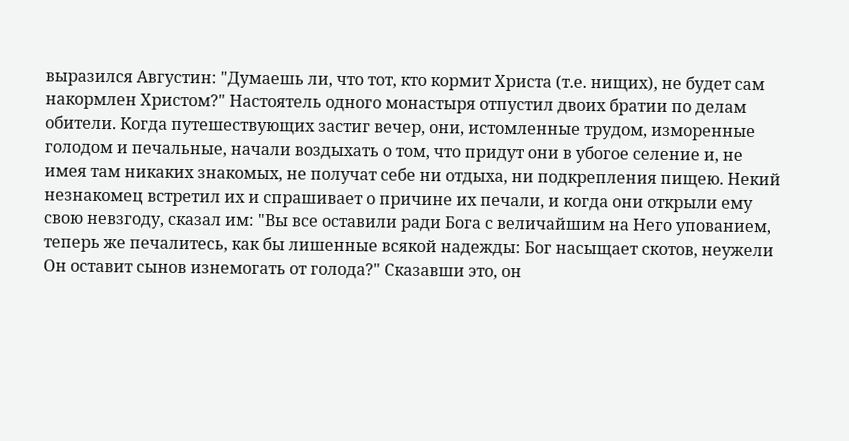выразился Августин: "Думаешь ли, что тот, кто кормит Христа (т.е. нищих), не будет сам накормлен Христом?" Настоятель одного монастыря отпустил двоих братии по делам обители. Когда путешествующих застиг вечер, они, истомленные трудом, изморенные голодом и печальные, начали воздыхать о том, что придут они в убогое селение и, не имея там никаких знакомых, не получат себе ни отдыха, ни подкрепления пищею. Некий незнакомец встретил их и спрашивает о причине их печали, и когда они открыли ему свою невзгоду, сказал им: "Вы все оставили ради Бога с величайшим на Него упованием, теперь же печалитесь, как бы лишенные всякой надежды: Бог насыщает скотов, неужели Он оставит сынов изнемогать от голода?" Сказавши это, он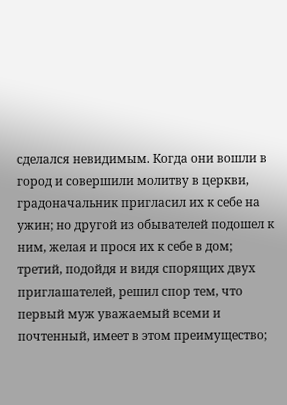сделался невидимым. Когда они вошли в город и совершили молитву в церкви, градоначальник пригласил их к себе на ужин; но другой из обывателей подошел к ним, желая и прося их к себе в дом; третий, подойдя и видя спорящих двух приглашателей, решил спор тем, что первый муж уважаемый всеми и почтенный, имеет в этом преимущество;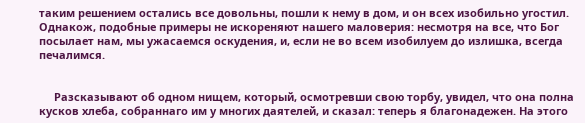таким решением остались все довольны, пошли к нему в дом, и он всех изобильно угостил. Однакож, подобные примеры не искореняют нашего маловерия: несмотря на все, что Бог посылает нам, мы ужасаемся оскудения, и, если не во всем изобилуем до излишка, всегда печалимся.


     Разсказывают об одном нищем, который, осмотревши свою торбу, увидел, что она полна кусков хлеба, собраннаго им у многих даятелей, и сказал: теперь я благонадежен. На этого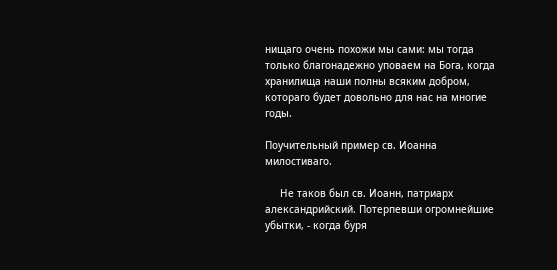нищаго очень похожи мы сами: мы тогда только благонадежно уповаем на Бога, когда хранилища наши полны всяким добром, котораго будет довольно для нас на многие годы.

Поучительный пример св. Иоанна милостиваго.

     Не таков был св. Иоанн, патриарх александрийский. Потерпевши огромнейшие убытки, - когда буря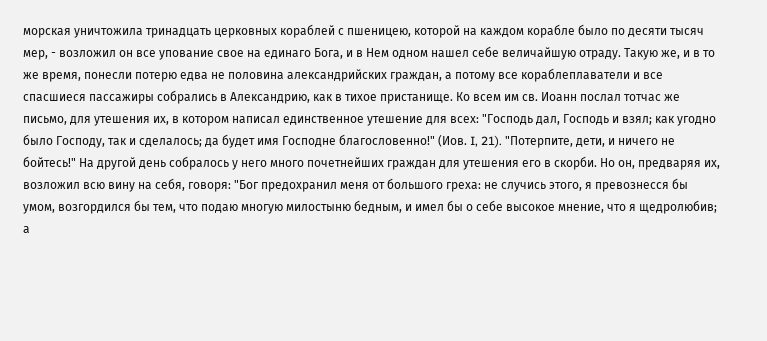морская уничтожила тринадцать церковных кораблей с пшеницею, которой на каждом корабле было по десяти тысяч мер, - возложил он все упование свое на единаго Бога, и в Нем одном нашел себе величайшую отраду. Такую же, и в то же время, понесли потерю едва не половина александрийских граждан, а потому все кораблеплаватели и все спасшиеся пассажиры собрались в Александрию, как в тихое пристанище. Ко всем им св. Иоанн послал тотчас же письмо, для утешения их, в котором написал единственное утешение для всех: "Господь дал, Господь и взял; как угодно было Господу, так и сделалось; да будет имя Господне благословенно!" (Иов. I, 21). "Потерпите, дети, и ничего не бойтесь!" На другой день собралось у него много почетнейших граждан для утешения его в скорби. Но он, предваряя их, возложил всю вину на себя, говоря: "Бог предохранил меня от большого греха: не случись этого, я превознесся бы умом, возгордился бы тем, что подаю многую милостыню бедным, и имел бы о себе высокое мнение, что я щедролюбив; а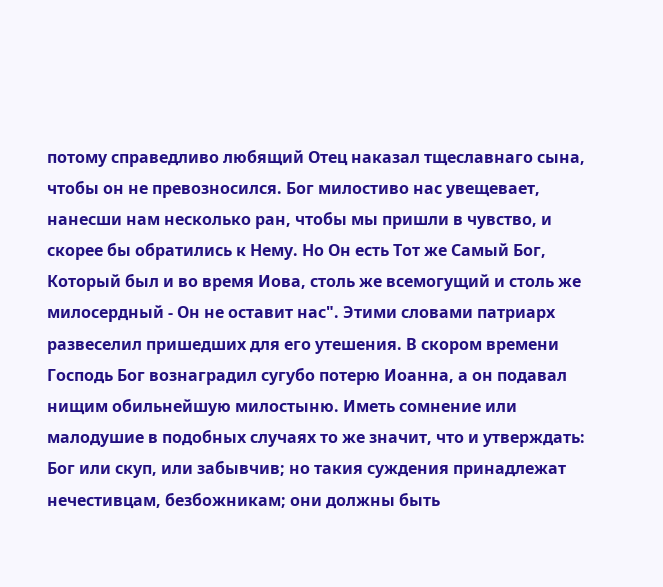потому справедливо любящий Отец наказал тщеславнаго сына, чтобы он не превозносился. Бог милостиво нас увещевает, нанесши нам несколько ран, чтобы мы пришли в чувство, и скорее бы обратились к Нему. Но Он есть Тот же Самый Бог, Который был и во время Иова, столь же всемогущий и столь же милосердный - Он не оставит нас". Этими словами патриарх развеселил пришедших для его утешения. В скором времени Господь Бог вознаградил сугубо потерю Иоанна, а он подавал нищим обильнейшую милостыню. Иметь сомнение или малодушие в подобных случаях то же значит, что и утверждать: Бог или скуп, или забывчив; но такия суждения принадлежат нечестивцам, безбожникам; они должны быть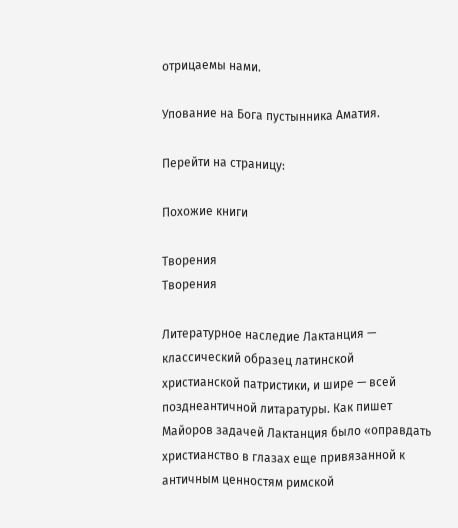отрицаемы нами.

Упование на Бога пустынника Аматия.

Перейти на страницу:

Похожие книги

Творения
Творения

Литературное наследие Лактанция — классический образец латинской христианской патристики, и шире — всей позднеантичной литаратуры. Как пишет Майоров задачей Лактанция было «оправдать христианство в глазах еще привязанной к античным ценностям римской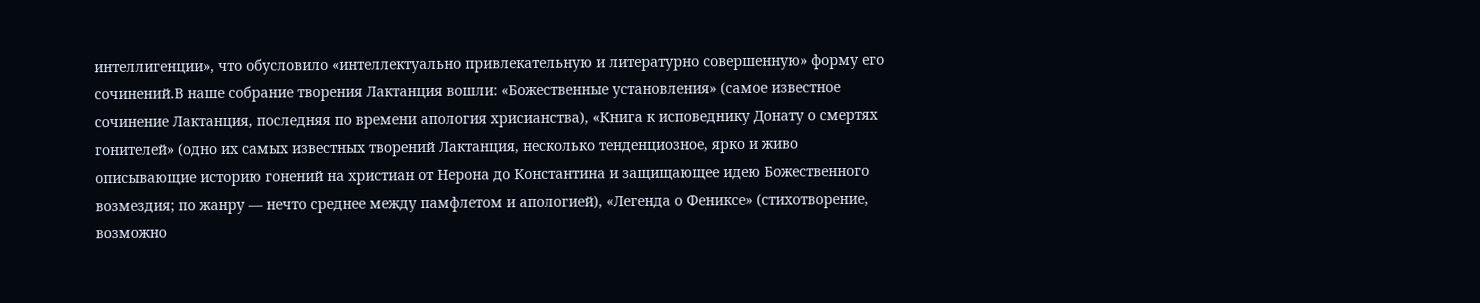интеллигенции», что обусловило «интеллектуально привлекательную и литературно совершенную» форму его сочинений.В наше собрание творения Лактанция вошли: «Божественные установления» (самое известное сочинение Лактанция, последняя по времени апология хрисианства), «Книга к исповеднику Донату о смертях гонителей» (одно их самых известных творений Лактанция, несколько тенденциозное, ярко и живо описывающие историю гонений на христиан от Нерона до Константина и защищающее идею Божественного возмездия; по жанру — нечто среднее между памфлетом и апологией), «Легенда о Фениксе» (стихотворение, возможно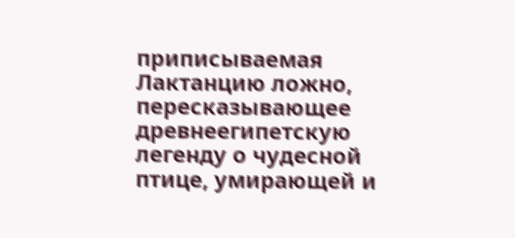приписываемая Лактанцию ложно, пересказывающее древнеегипетскую легенду о чудесной птице, умирающей и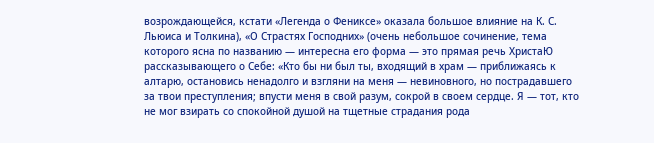возрождающейся, кстати «Легенда о Фениксе» оказала большое влияние на К. С. Льюиса и Толкина), «О Страстях Господних» (очень небольшое сочинение, тема которого ясна по названию — интересна его форма — это прямая речь ХристаЮ рассказывающего о Себе: «Кто бы ни был ты, входящий в храм — приближаясь к алтарю, остановись ненадолго и взгляни на меня — невиновного, но пострадавшего за твои преступления; впусти меня в свой разум, сокрой в своем сердце. Я — тот, кто не мог взирать со спокойной душой на тщетные страдания рода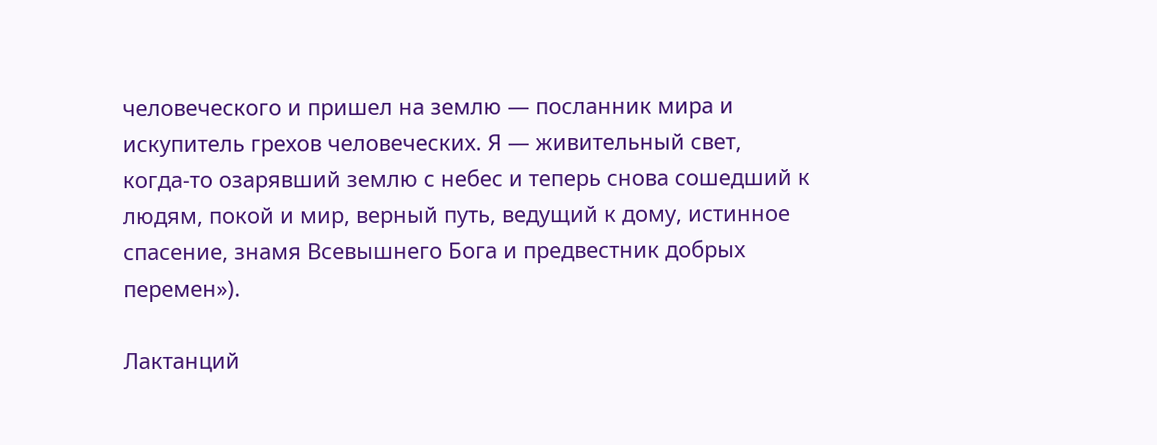человеческого и пришел на землю — посланник мира и искупитель грехов человеческих. Я — живительный свет, когда-то озарявший землю с небес и теперь снова сошедший к людям, покой и мир, верный путь, ведущий к дому, истинное спасение, знамя Всевышнего Бога и предвестник добрых перемен»).

Лактанций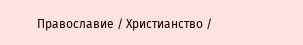Православие / Христианство /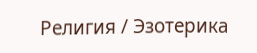Религия / Эзотерика